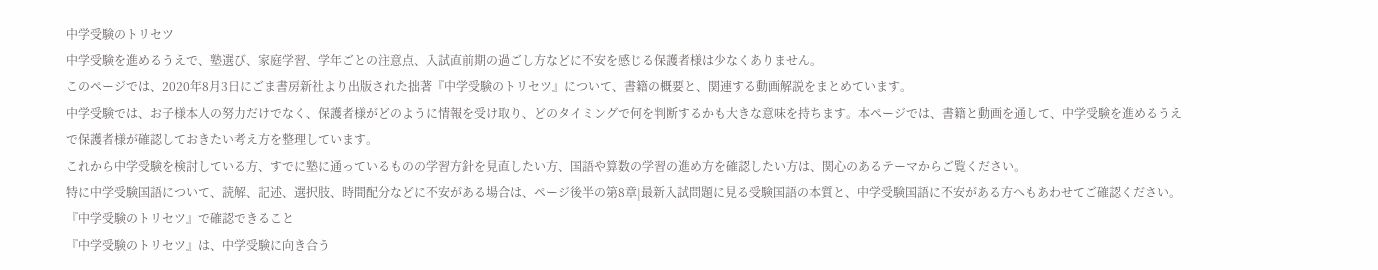中学受験のトリセツ
中学受験を進めるうえで、塾選び、家庭学習、学年ごとの注意点、入試直前期の過ごし方などに不安を感じる保護者様は少なくありません。
このページでは、2020年8月3日にごま書房新社より出版された拙著『中学受験のトリセツ』について、書籍の概要と、関連する動画解説をまとめています。
中学受験では、お子様本人の努力だけでなく、保護者様がどのように情報を受け取り、どのタイミングで何を判断するかも大きな意味を持ちます。本ページでは、書籍と動画を通して、中学受験を進めるうえで保護者様が確認しておきたい考え方を整理しています。
これから中学受験を検討している方、すでに塾に通っているものの学習方針を見直したい方、国語や算数の学習の進め方を確認したい方は、関心のあるテーマからご覧ください。
特に中学受験国語について、読解、記述、選択肢、時間配分などに不安がある場合は、ページ後半の第8章|最新入試問題に見る受験国語の本質と、中学受験国語に不安がある方へもあわせてご確認ください。
『中学受験のトリセツ』で確認できること
『中学受験のトリセツ』は、中学受験に向き合う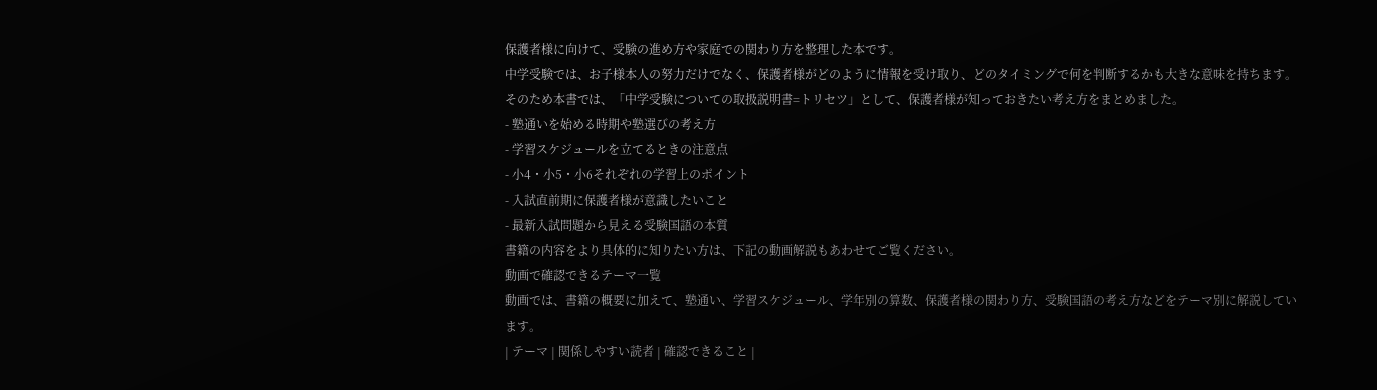保護者様に向けて、受験の進め方や家庭での関わり方を整理した本です。
中学受験では、お子様本人の努力だけでなく、保護者様がどのように情報を受け取り、どのタイミングで何を判断するかも大きな意味を持ちます。そのため本書では、「中学受験についての取扱説明書=トリセツ」として、保護者様が知っておきたい考え方をまとめました。
- 塾通いを始める時期や塾選びの考え方
- 学習スケジュールを立てるときの注意点
- 小4・小5・小6それぞれの学習上のポイント
- 入試直前期に保護者様が意識したいこと
- 最新入試問題から見える受験国語の本質
書籍の内容をより具体的に知りたい方は、下記の動画解説もあわせてご覧ください。
動画で確認できるテーマ一覧
動画では、書籍の概要に加えて、塾通い、学習スケジュール、学年別の算数、保護者様の関わり方、受験国語の考え方などをテーマ別に解説しています。
| テーマ | 関係しやすい読者 | 確認できること |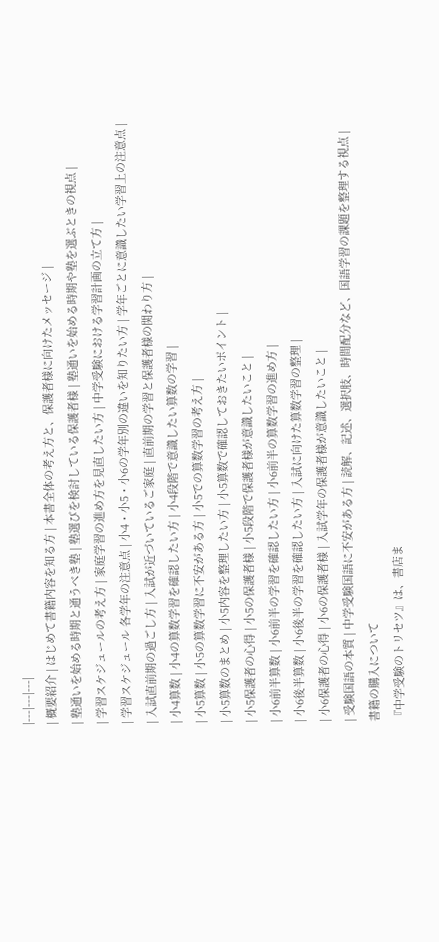|---|---|---|
| 概要紹介 | はじめて書籍内容を知る方 | 本書全体の考え方と、保護者様に向けたメッセージ |
| 塾通いを始める時期と通うべき塾 | 塾選びを検討している保護者様 | 塾通いを始める時期や塾を選ぶときの視点 |
| 学習スケジュールの考え方 | 家庭学習の進め方を見直したい方 | 中学受験における学習計画の立て方 |
| 学習スケジュール 各学年の注意点 | 小4・小5・小6の学年別の違いを知りたい方 | 学年ごとに意識したい学習上の注意点 |
| 入試直前期の過ごし方 | 入試が近づいているご家庭 | 直前期の学習と保護者様の関わり方 |
| 小4算数 | 小4の算数学習を確認したい方 | 小4段階で意識したい算数の学習 |
| 小5算数 | 小5の算数学習に不安がある方 | 小5での算数学習の考え方 |
| 小5算数のまとめ | 小5内容を整理したい方 | 小5算数で確認しておきたいポイント |
| 小5保護者の心得 | 小5の保護者様 | 小5段階で保護者様が意識したいこと |
| 小6前半算数 | 小6前半の学習を確認したい方 | 小6前半の算数学習の進め方 |
| 小6後半算数 | 小6後半の学習を確認したい方 | 入試に向けた算数学習の整理 |
| 小6保護者の心得 | 小6の保護者様 | 入試学年の保護者様が意識したいこと |
| 受験国語の本質 | 中学受験国語に不安がある方 | 読解、記述、選択肢、時間配分など、国語学習の課題を整理する視点 |
書籍の購入について
『中学受験のトリセツ』は、書店ま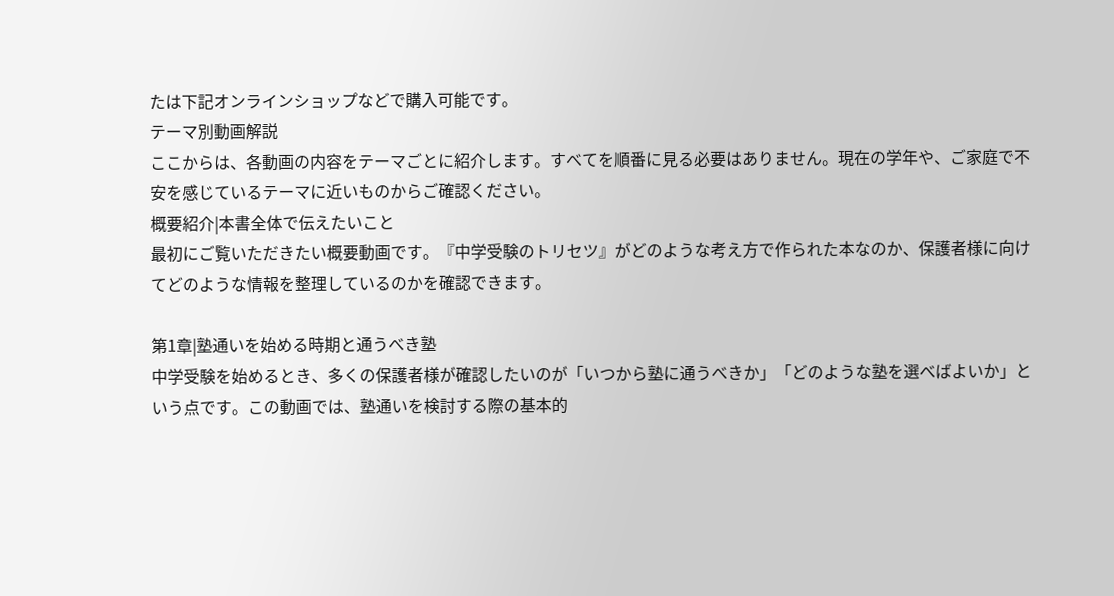たは下記オンラインショップなどで購入可能です。
テーマ別動画解説
ここからは、各動画の内容をテーマごとに紹介します。すべてを順番に見る必要はありません。現在の学年や、ご家庭で不安を感じているテーマに近いものからご確認ください。
概要紹介|本書全体で伝えたいこと
最初にご覧いただきたい概要動画です。『中学受験のトリセツ』がどのような考え方で作られた本なのか、保護者様に向けてどのような情報を整理しているのかを確認できます。

第1章|塾通いを始める時期と通うべき塾
中学受験を始めるとき、多くの保護者様が確認したいのが「いつから塾に通うべきか」「どのような塾を選べばよいか」という点です。この動画では、塾通いを検討する際の基本的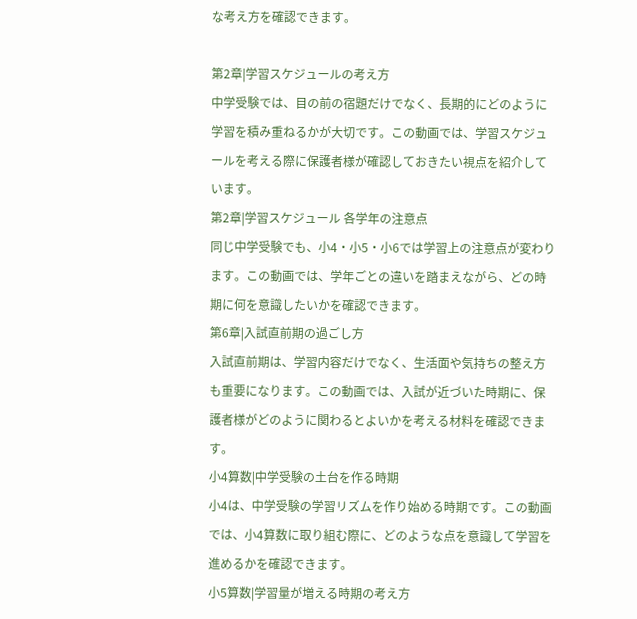な考え方を確認できます。

第2章|学習スケジュールの考え方
中学受験では、目の前の宿題だけでなく、長期的にどのように学習を積み重ねるかが大切です。この動画では、学習スケジュールを考える際に保護者様が確認しておきたい視点を紹介しています。
第2章|学習スケジュール 各学年の注意点
同じ中学受験でも、小4・小5・小6では学習上の注意点が変わります。この動画では、学年ごとの違いを踏まえながら、どの時期に何を意識したいかを確認できます。
第6章|入試直前期の過ごし方
入試直前期は、学習内容だけでなく、生活面や気持ちの整え方も重要になります。この動画では、入試が近づいた時期に、保護者様がどのように関わるとよいかを考える材料を確認できます。
小4算数|中学受験の土台を作る時期
小4は、中学受験の学習リズムを作り始める時期です。この動画では、小4算数に取り組む際に、どのような点を意識して学習を進めるかを確認できます。
小5算数|学習量が増える時期の考え方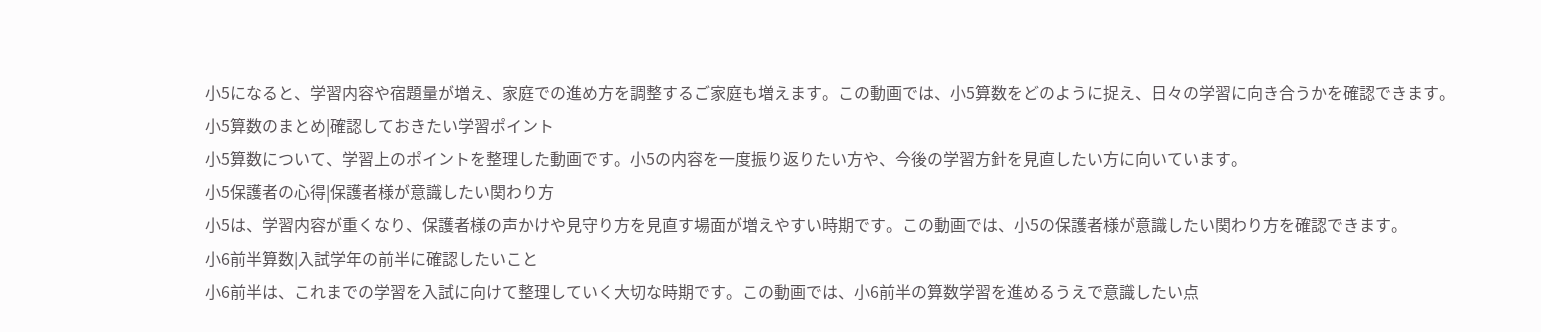小5になると、学習内容や宿題量が増え、家庭での進め方を調整するご家庭も増えます。この動画では、小5算数をどのように捉え、日々の学習に向き合うかを確認できます。
小5算数のまとめ|確認しておきたい学習ポイント
小5算数について、学習上のポイントを整理した動画です。小5の内容を一度振り返りたい方や、今後の学習方針を見直したい方に向いています。
小5保護者の心得|保護者様が意識したい関わり方
小5は、学習内容が重くなり、保護者様の声かけや見守り方を見直す場面が増えやすい時期です。この動画では、小5の保護者様が意識したい関わり方を確認できます。
小6前半算数|入試学年の前半に確認したいこと
小6前半は、これまでの学習を入試に向けて整理していく大切な時期です。この動画では、小6前半の算数学習を進めるうえで意識したい点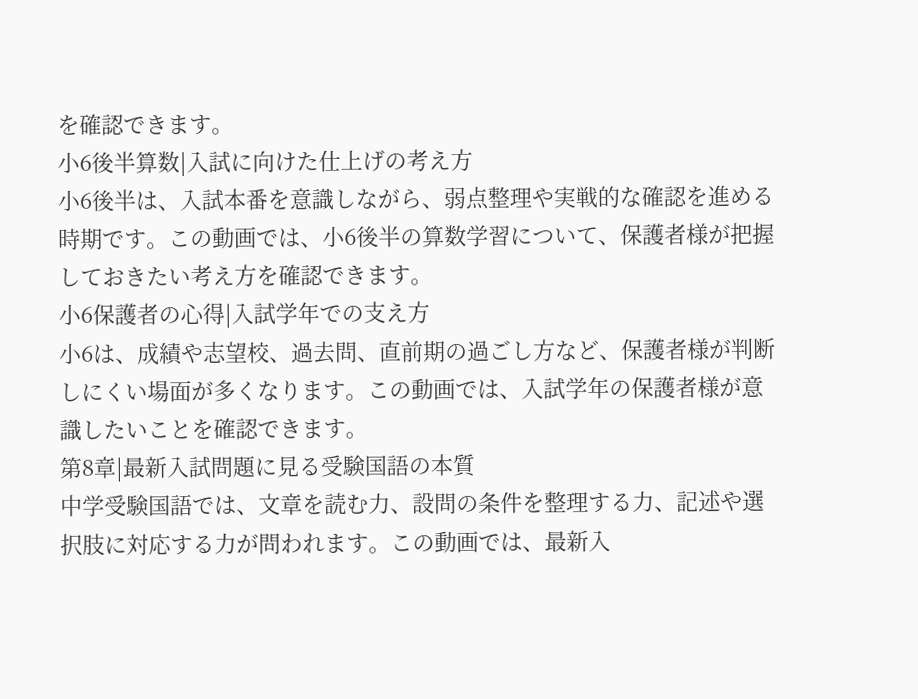を確認できます。
小6後半算数|入試に向けた仕上げの考え方
小6後半は、入試本番を意識しながら、弱点整理や実戦的な確認を進める時期です。この動画では、小6後半の算数学習について、保護者様が把握しておきたい考え方を確認できます。
小6保護者の心得|入試学年での支え方
小6は、成績や志望校、過去問、直前期の過ごし方など、保護者様が判断しにくい場面が多くなります。この動画では、入試学年の保護者様が意識したいことを確認できます。
第8章|最新入試問題に見る受験国語の本質
中学受験国語では、文章を読む力、設問の条件を整理する力、記述や選択肢に対応する力が問われます。この動画では、最新入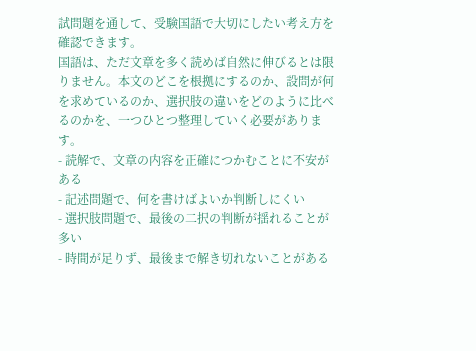試問題を通して、受験国語で大切にしたい考え方を確認できます。
国語は、ただ文章を多く読めば自然に伸びるとは限りません。本文のどこを根拠にするのか、設問が何を求めているのか、選択肢の違いをどのように比べるのかを、一つひとつ整理していく必要があります。
- 読解で、文章の内容を正確につかむことに不安がある
- 記述問題で、何を書けばよいか判断しにくい
- 選択肢問題で、最後の二択の判断が揺れることが多い
- 時間が足りず、最後まで解き切れないことがある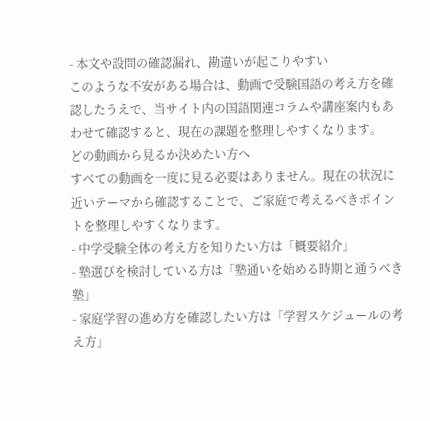- 本文や設問の確認漏れ、勘違いが起こりやすい
このような不安がある場合は、動画で受験国語の考え方を確認したうえで、当サイト内の国語関連コラムや講座案内もあわせて確認すると、現在の課題を整理しやすくなります。
どの動画から見るか決めたい方へ
すべての動画を一度に見る必要はありません。現在の状況に近いテーマから確認することで、ご家庭で考えるべきポイントを整理しやすくなります。
- 中学受験全体の考え方を知りたい方は「概要紹介」
- 塾選びを検討している方は「塾通いを始める時期と通うべき塾」
- 家庭学習の進め方を確認したい方は「学習スケジュールの考え方」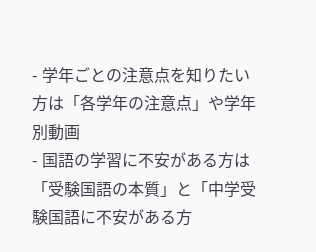- 学年ごとの注意点を知りたい方は「各学年の注意点」や学年別動画
- 国語の学習に不安がある方は「受験国語の本質」と「中学受験国語に不安がある方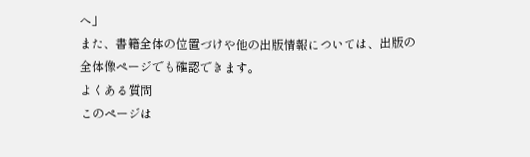へ」
また、書籍全体の位置づけや他の出版情報については、出版の全体像ページでも確認できます。
よくある質問
このページは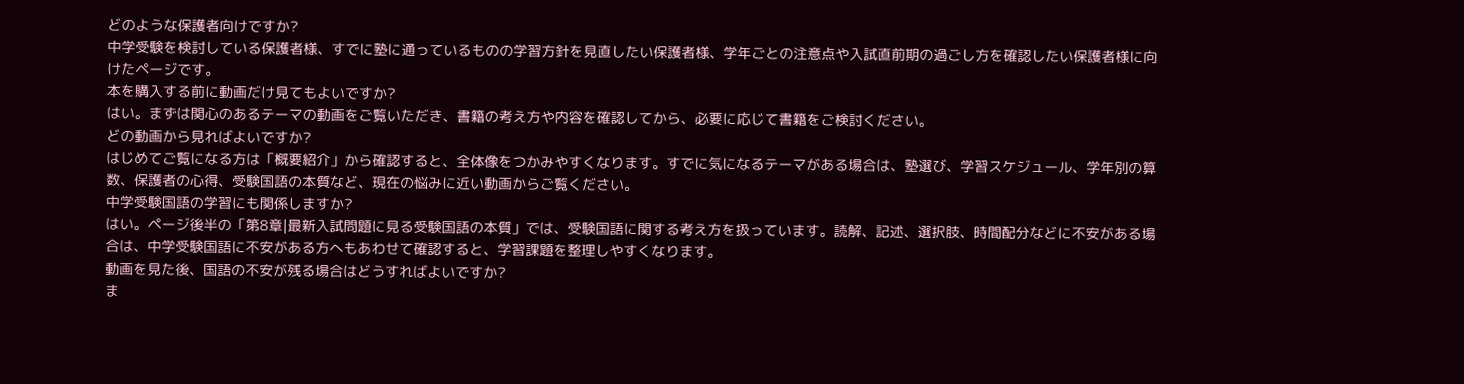どのような保護者向けですか?
中学受験を検討している保護者様、すでに塾に通っているものの学習方針を見直したい保護者様、学年ごとの注意点や入試直前期の過ごし方を確認したい保護者様に向けたページです。
本を購入する前に動画だけ見てもよいですか?
はい。まずは関心のあるテーマの動画をご覧いただき、書籍の考え方や内容を確認してから、必要に応じて書籍をご検討ください。
どの動画から見ればよいですか?
はじめてご覧になる方は「概要紹介」から確認すると、全体像をつかみやすくなります。すでに気になるテーマがある場合は、塾選び、学習スケジュール、学年別の算数、保護者の心得、受験国語の本質など、現在の悩みに近い動画からご覧ください。
中学受験国語の学習にも関係しますか?
はい。ページ後半の「第8章|最新入試問題に見る受験国語の本質」では、受験国語に関する考え方を扱っています。読解、記述、選択肢、時間配分などに不安がある場合は、中学受験国語に不安がある方へもあわせて確認すると、学習課題を整理しやすくなります。
動画を見た後、国語の不安が残る場合はどうすればよいですか?
ま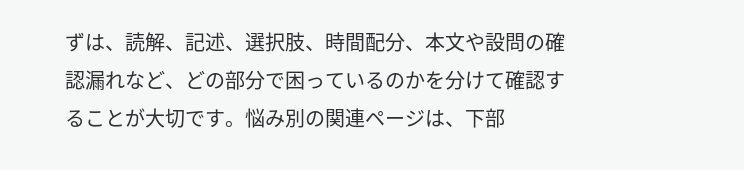ずは、読解、記述、選択肢、時間配分、本文や設問の確認漏れなど、どの部分で困っているのかを分けて確認することが大切です。悩み別の関連ページは、下部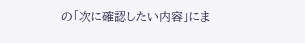の「次に確認したい内容」にま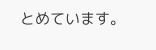とめています。